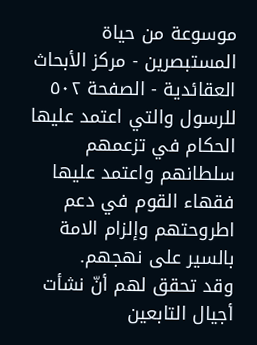موسوعة من حياة المستبصرين - مركز الأبحاث العقائدية - الصفحة ٥٠٢
للرسول والتي اعتمد عليها الحكام في تزعمهم سلطانهم واعتمد عليها فقهاء القوم في دعم اطروحتهم وإلزام الامة بالسير على نهجهم.
وقد تحقق لهم أنّ نشأت أجيال التابعين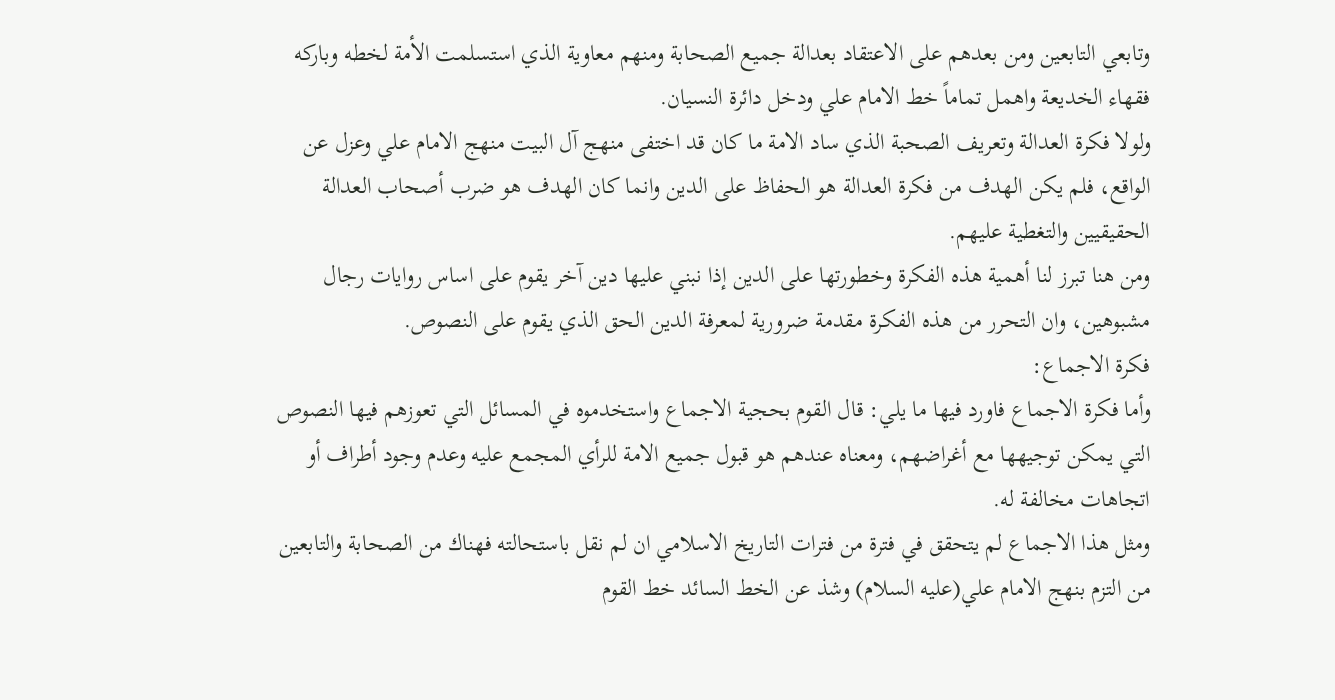وتابعي التابعين ومن بعدهم على الاعتقاد بعدالة جميع الصحابة ومنهم معاوية الذي استسلمت الأمة لخطه وباركه فقهاء الخديعة واهمل تماماً خط الامام علي ودخل دائرة النسيان.
ولولا فكرة العدالة وتعريف الصحبة الذي ساد الامة ما كان قد اختفى منهج آل البيت منهج الامام علي وعزل عن الواقع، فلم يكن الهدف من فكرة العدالة هو الحفاظ على الدين وانما كان الهدف هو ضرب أصحاب العدالة الحقيقيين والتغطية عليهم.
ومن هنا تبرز لنا أهمية هذه الفكرة وخطورتها على الدين إذا نبني عليها دين آخر يقوم على اساس روايات رجال مشبوهين، وان التحرر من هذه الفكرة مقدمة ضرورية لمعرفة الدين الحق الذي يقوم على النصوص.
فكرة الاجماع:
وأما فكرة الاجماع فاورد فيها ما يلي: قال القوم بحجية الاجماع واستخدموه في المسائل التي تعوزهم فيها النصوص التي يمكن توجيهها مع أغراضهم، ومعناه عندهم هو قبول جميع الامة للرأي المجمع عليه وعدم وجود أطراف أو اتجاهات مخالفة له.
ومثل هذا الاجماع لم يتحقق في فترة من فترات التاريخ الاسلامي ان لم نقل باستحالته فهناك من الصحابة والتابعين من التزم بنهج الامام علي(عليه السلام) وشذ عن الخط السائد خط القوم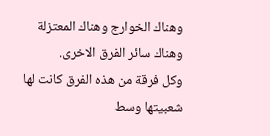وهناك الخوارج وهناك المعتزلة وهناك سائر الفرق الاخرى.
وكل فرقة من هذه الفرق كانت لها شعبيتها وسط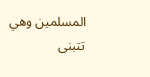المسلمين وهي تتبنى